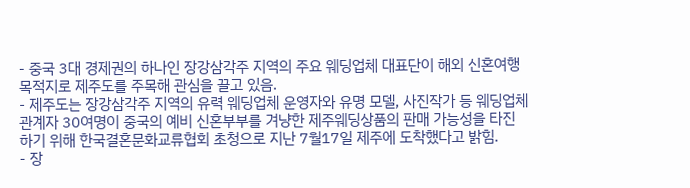- 중국 3대 경제권의 하나인 장강삼각주 지역의 주요 웨딩업체 대표단이 해외 신혼여행
목적지로 제주도를 주목해 관심을 끌고 있음.
- 제주도는 장강삼각주 지역의 유력 웨딩업체 운영자와 유명 모델, 사진작가 등 웨딩업체
관계자 30여명이 중국의 예비 신혼부부를 겨냥한 제주웨딩상품의 판매 가능성을 타진
하기 위해 한국결혼문화교류협회 초청으로 지난 7월17일 제주에 도착했다고 밝힘.
- 장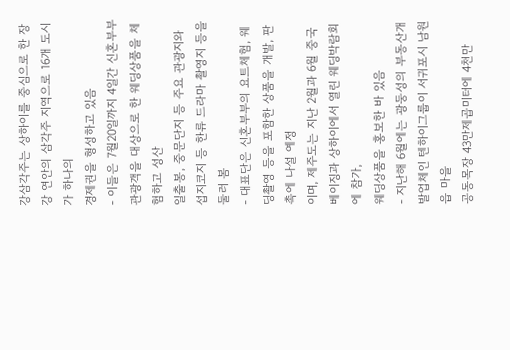강삼각주는 상하이를 중심으로 한 장강 연안의 삼각주 지역으로 16개 도시가 하나의
경제권을 형성하고 있음
- 이들은 7월20일까지 4일간 신혼부부 관광객을 대상으로 한 웨딩상품을 체험하고 성산
일출봉, 중문단지 등 주요 관광지와 섭지코지 등 한류 드라마 촬영지 등을 둘러 봄
- 대표단은 신혼부부의 요트체험, 웨딩촬영 등을 포함한 상품을 개발, 판촉에 나설 예정
이며, 제주도는 지난 2월과 6월 중국 베이징과 상하이에서 열린 웨딩박람회에 참가,
웨딩상품을 홍보한 바 있음
- 지난해 6월에는 광둥성의 부동산개발업체인 텐하이그룹이 서귀포시 남원읍 마을
공동목장 43만제곱미터에 4천만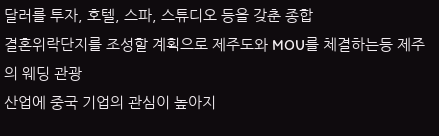달러를 투자, 호텔, 스파, 스튜디오 등을 갖춘 종합
결혼위락단지를 조성할 계획으로 제주도와 MOU를 체결하는등 제주의 웨딩 관광
산업에 중국 기업의 관심이 높아지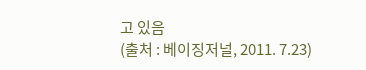고 있음
(출처 : 베이징저널, 2011. 7.23)